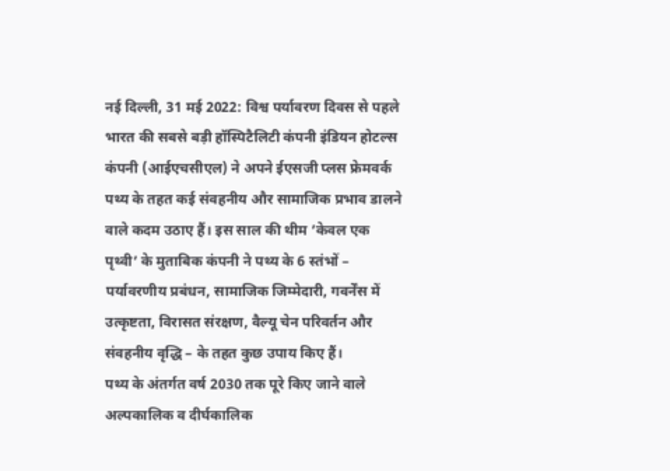नई दिल्ली, 31 मई 2022: विश्व पर्यावरण दिवस से पहले भारत की सबसे बड़ी हॉस्पिटैलिटी कंपनी इंडियन होटल्स कंपनी (आईएचसीएल) ने अपने ईएसजी प्लस फ्रेमवर्क पथ्य के तहत कई संवहनीय और सामाजिक प्रभाव डालने वाले कदम उठाए हैं। इस साल की थीम ’केवल एक पृथ्वी’ के मुताबिक कंपनी ने पथ्य के 6 स्तंभों – पर्यावरणीय प्रबंधन, सामाजिक जिम्मेदारी, गवर्नेंस में उत्कृष्टता, विरासत संरक्षण, वैल्यू चेन परिवर्तन और संवहनीय वृद्धि – के तहत कुछ उपाय किए हैं।
पथ्य के अंतर्गत वर्ष 2030 तक पूरे किए जाने वाले अल्पकालिक व दीर्घकालिक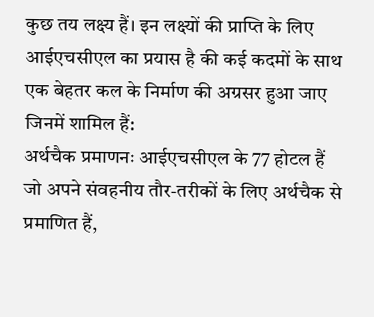कुछ तय लक्ष्य हैं। इन लक्ष्यों की प्राप्ति के लिए आईएचसीएल का प्रयास है की कई कदमों के साथ एक बेहतर कल के निर्माण की अग्रसर हुआ जाए जिनमें शामिल हैं:
अर्थचैक प्रमाणनः आईएचसीएल के 77 होटल हैं जो अपने संवहनीय तौर-तरीकों के लिए अर्थचैक से प्रमाणित हैं,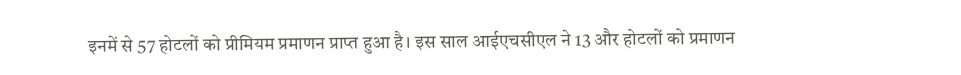इनमें से 57 होटलों को प्रीमियम प्रमाणन प्राप्त हुआ है। इस साल आईएचसीएल ने 13 और होटलों को प्रमाणन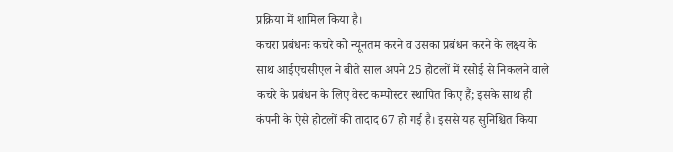प्रक्रिया में शामिल किया है।
कचरा प्रबंधनः कचरे को न्यूनतम करने व उसका प्रबंधन करने के लक्ष्य के साथ आईएचसीएल ने बीते साल अपने 25 होटलों में रसोई से निकलने वाले कचरे के प्रबंधन के लिए वेस्ट कम्पोस्टर स्थापित किए हैं; इसके साथ ही कंपनी के ऐसे होटलों की तादाद 67 हो गई है। इससे यह सुनिश्चित किया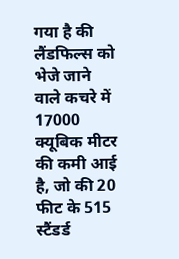गया है की लैंडफिल्स को भेजे जाने वाले कचरे में 17000 क्यूबिक मीटर की कमी आई है, जो की 20 फीट के 515 स्टैंडर्ड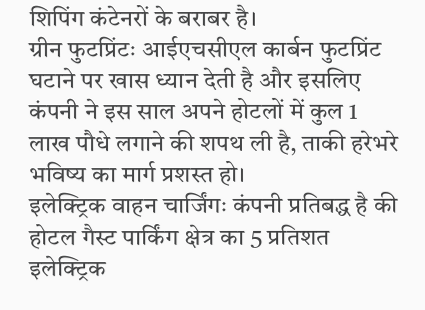शिपिंग कंटेनरों के बराबर है।
ग्रीन फुटप्रिंटः आईएचसीएल कार्बन फुटप्रिंट घटाने पर खास ध्यान देती है और इसलिए कंपनी ने इस साल अपने होटलों में कुल 1 लाख पौधे लगाने की शपथ ली है, ताकी हरेभरे भविष्य का मार्ग प्रशस्त हो।
इलेक्ट्रिक वाहन चार्जिंगः कंपनी प्रतिबद्ध है की होटल गैस्ट पार्किंग क्षेत्र का 5 प्रतिशत इलेक्ट्रिक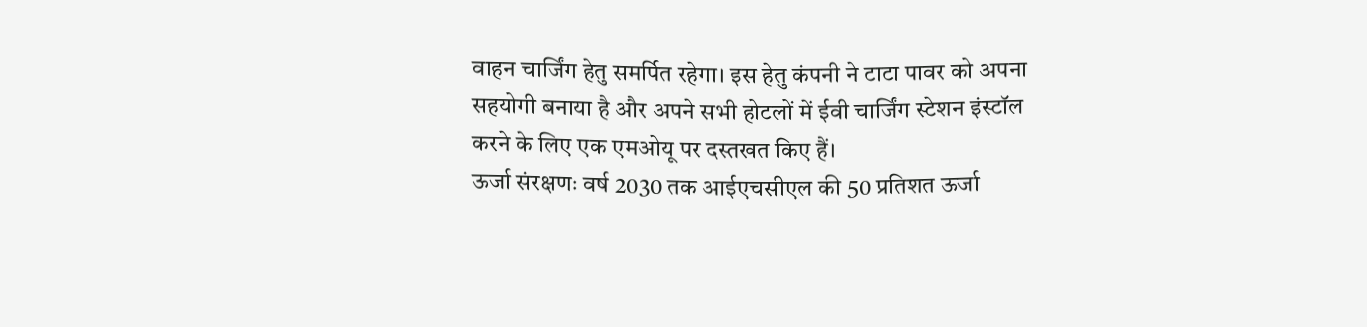वाहन चार्जिंग हेतु समर्पित रहेगा। इस हेतु कंपनी ने टाटा पावर को अपना सहयोगी बनाया है और अपने सभी होटलों में ईवी चार्जिंग स्टेशन इंस्टॉल करने के लिए एक एमओयू पर दस्तखत किए हैं।
ऊर्जा संरक्षणः वर्ष 2030 तक आईएचसीएल की 50 प्रतिशत ऊर्जा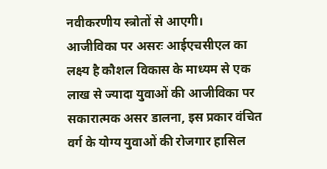नवीकरणीय स्त्रोतों से आएगी।
आजीविका पर असरः आईएचसीएल का लक्ष्य है कौशल विकास के माध्यम से एक लाख से ज्यादा युवाओं की आजीविका पर सकारात्मक असर डालना, इस प्रकार वंचित वर्ग के योग्य युवाओं की रोजगार हासिल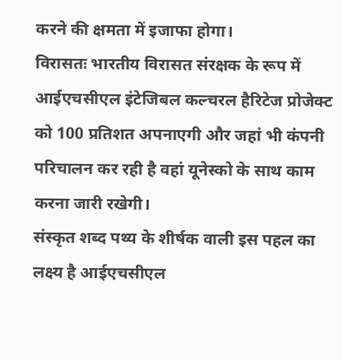करने की क्षमता में इजाफा होगा।
विरासतः भारतीय विरासत संरक्षक के रूप में आईएचसीएल इंटेजिबल कल्चरल हैरिटेज प्रोजेक्ट को 100 प्रतिशत अपनाएगी और जहां भी कंपनी परिचालन कर रही है वहां यूनेस्को के साथ काम करना जारी रखेगी।
संस्कृत शब्द पथ्य के शीर्षक वाली इस पहल का लक्ष्य है आईएचसीएल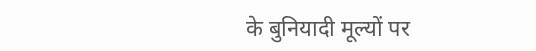के बुनियादी मूल्यों पर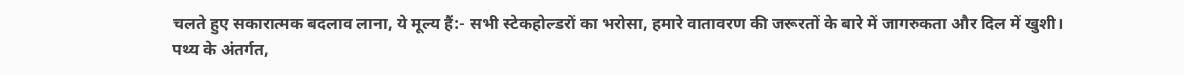चलते हुए सकारात्मक बदलाव लाना, ये मूल्य हैं:- सभी स्टेकहोल्डरों का भरोसा, हमारे वातावरण की जरूरतों के बारे में जागरुकता और दिल में खुशी।
पथ्य के अंतर्गत,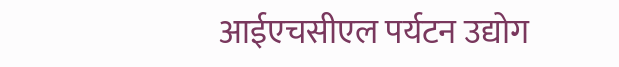आईएचसीएल पर्यटन उद्योग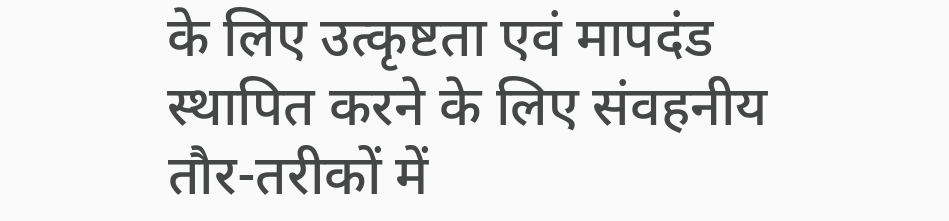के लिए उत्कृष्टता एवं मापदंड स्थापित करने के लिए संवहनीय तौर-तरीकों में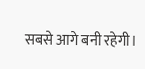सबसे आगे बनी रहेगी।